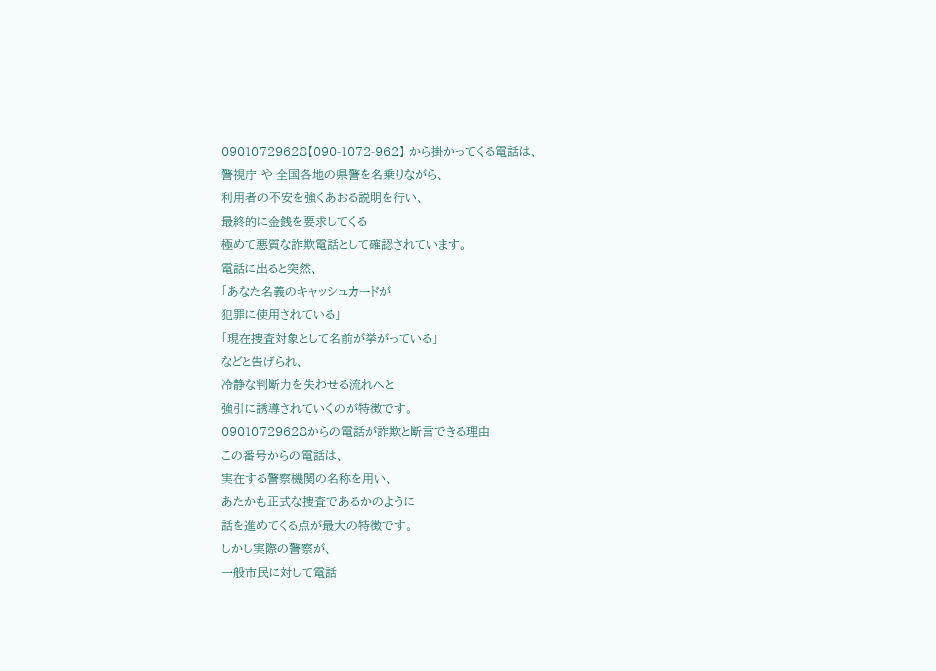09010729628【090-1072-962】 から掛かってくる電話は、
警視庁 や 全国各地の県警を名乗りながら、
利用者の不安を強くあおる説明を行い、
最終的に金銭を要求してくる
極めて悪質な詐欺電話として確認されています。
電話に出ると突然、
「あなた名義のキャッシュカードが
犯罪に使用されている」
「現在捜査対象として名前が挙がっている」
などと告げられ、
冷静な判断力を失わせる流れへと
強引に誘導されていくのが特徴です。
09010729628からの電話が詐欺と断言できる理由
この番号からの電話は、
実在する警察機関の名称を用い、
あたかも正式な捜査であるかのように
話を進めてくる点が最大の特徴です。
しかし実際の警察が、
一般市民に対して電話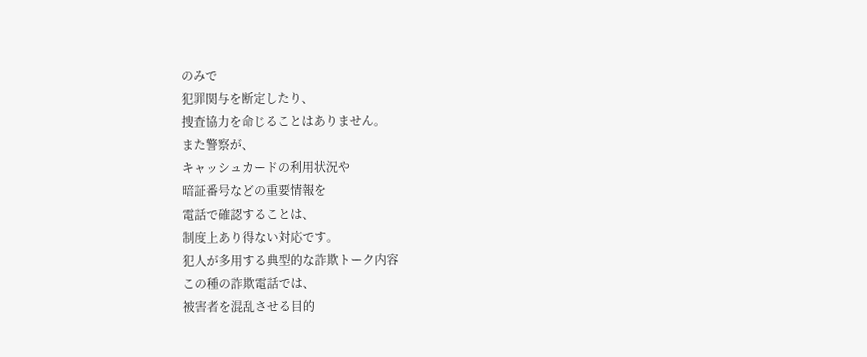のみで
犯罪関与を断定したり、
捜査協力を命じることはありません。
また警察が、
キャッシュカードの利用状況や
暗証番号などの重要情報を
電話で確認することは、
制度上あり得ない対応です。
犯人が多用する典型的な詐欺トーク内容
この種の詐欺電話では、
被害者を混乱させる目的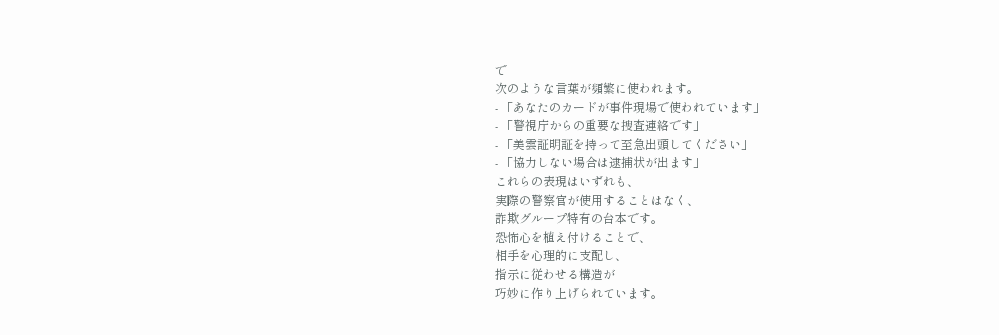で
次のような言葉が頻繁に使われます。
- 「あなたのカードが事件現場で使われています」
- 「警視庁からの重要な捜査連絡です」
- 「美雲証明証を持って至急出頭してください」
- 「協力しない場合は逮捕状が出ます」
これらの表現はいずれも、
実際の警察官が使用することはなく、
詐欺グループ特有の台本です。
恐怖心を植え付けることで、
相手を心理的に支配し、
指示に従わせる構造が
巧妙に作り上げられています。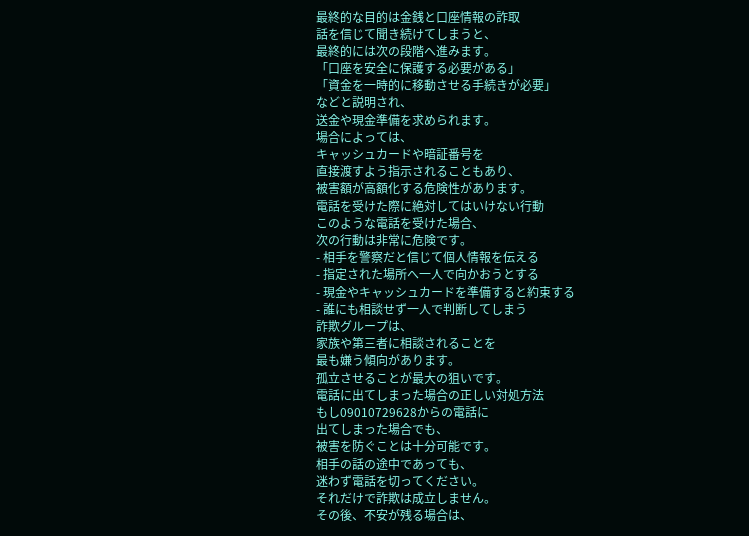最終的な目的は金銭と口座情報の詐取
話を信じて聞き続けてしまうと、
最終的には次の段階へ進みます。
「口座を安全に保護する必要がある」
「資金を一時的に移動させる手続きが必要」
などと説明され、
送金や現金準備を求められます。
場合によっては、
キャッシュカードや暗証番号を
直接渡すよう指示されることもあり、
被害額が高額化する危険性があります。
電話を受けた際に絶対してはいけない行動
このような電話を受けた場合、
次の行動は非常に危険です。
- 相手を警察だと信じて個人情報を伝える
- 指定された場所へ一人で向かおうとする
- 現金やキャッシュカードを準備すると約束する
- 誰にも相談せず一人で判断してしまう
詐欺グループは、
家族や第三者に相談されることを
最も嫌う傾向があります。
孤立させることが最大の狙いです。
電話に出てしまった場合の正しい対処方法
もし09010729628からの電話に
出てしまった場合でも、
被害を防ぐことは十分可能です。
相手の話の途中であっても、
迷わず電話を切ってください。
それだけで詐欺は成立しません。
その後、不安が残る場合は、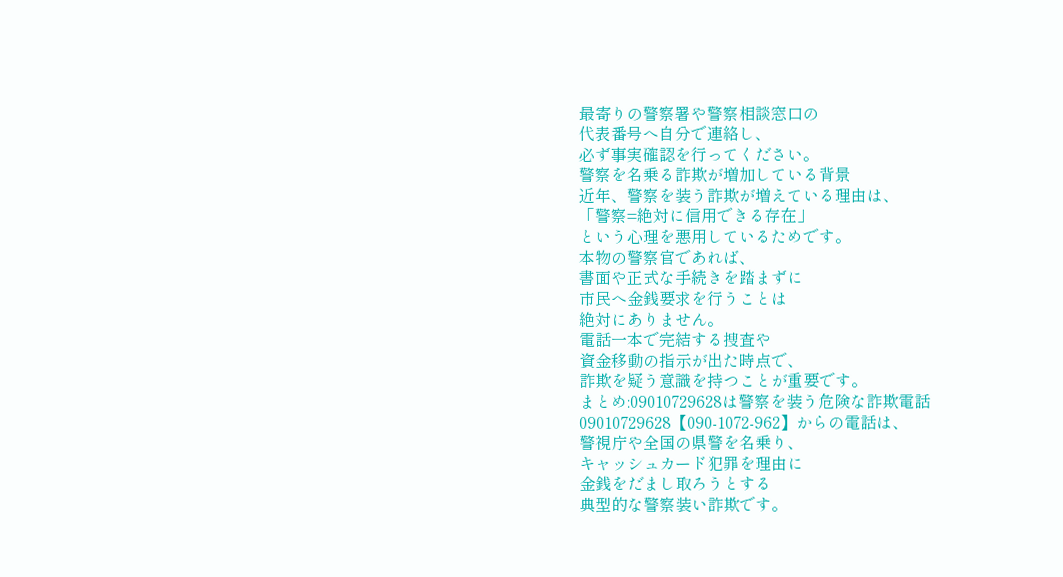最寄りの警察署や警察相談窓口の
代表番号へ自分で連絡し、
必ず事実確認を行ってください。
警察を名乗る詐欺が増加している背景
近年、警察を装う詐欺が増えている理由は、
「警察=絶対に信用できる存在」
という心理を悪用しているためです。
本物の警察官であれば、
書面や正式な手続きを踏まずに
市民へ金銭要求を行うことは
絶対にありません。
電話一本で完結する捜査や
資金移動の指示が出た時点で、
詐欺を疑う意識を持つことが重要です。
まとめ:09010729628は警察を装う危険な詐欺電話
09010729628【090-1072-962】からの電話は、
警視庁や全国の県警を名乗り、
キャッシュカード犯罪を理由に
金銭をだまし取ろうとする
典型的な警察装い詐欺です。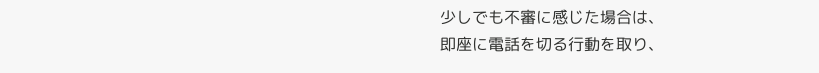少しでも不審に感じた場合は、
即座に電話を切る行動を取り、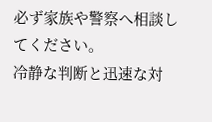必ず家族や警察へ相談してください。
冷静な判断と迅速な対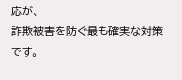応が、
詐欺被害を防ぐ最も確実な対策です。